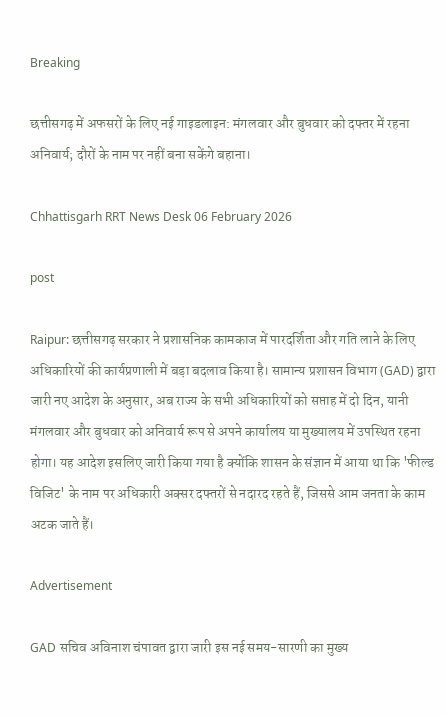Breaking

छत्तीसगढ़ में अफसरों के लिए नई गाइडलाइन: मंगलवार और बुधवार को दफ्तर में रहना अनिवार्य; दौरों के नाम पर नहीं बना सकेंगे बहाना।

Chhattisgarh RRT News Desk 06 February 2026

post

Raipur: छत्तीसगढ़ सरकार ने प्रशासनिक कामकाज में पारदर्शिता और गति लाने के लिए अधिकारियों की कार्यप्रणाली में बड़ा बदलाव किया है। सामान्य प्रशासन विभाग (GAD) द्वारा जारी नए आदेश के अनुसार, अब राज्य के सभी अधिकारियों को सप्ताह में दो दिन, यानी मंगलवार और बुधवार को अनिवार्य रूप से अपने कार्यालय या मुख्यालय में उपस्थित रहना होगा। यह आदेश इसलिए जारी किया गया है क्योंकि शासन के संज्ञान में आया था कि 'फील्ड विजिट' के नाम पर अधिकारी अक्सर दफ्तरों से नदारद रहते हैं, जिससे आम जनता के काम अटक जाते हैं।

Advertisement

GAD सचिव अविनाश चंपावत द्वारा जारी इस नई समय-सारणी का मुख्य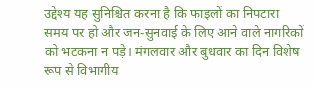उद्देश्य यह सुनिश्चित करना है कि फाइलों का निपटारा समय पर हो और जन-सुनवाई के लिए आने वाले नागरिकों को भटकना न पड़े। मंगलवार और बुधवार का दिन विशेष रूप से विभागीय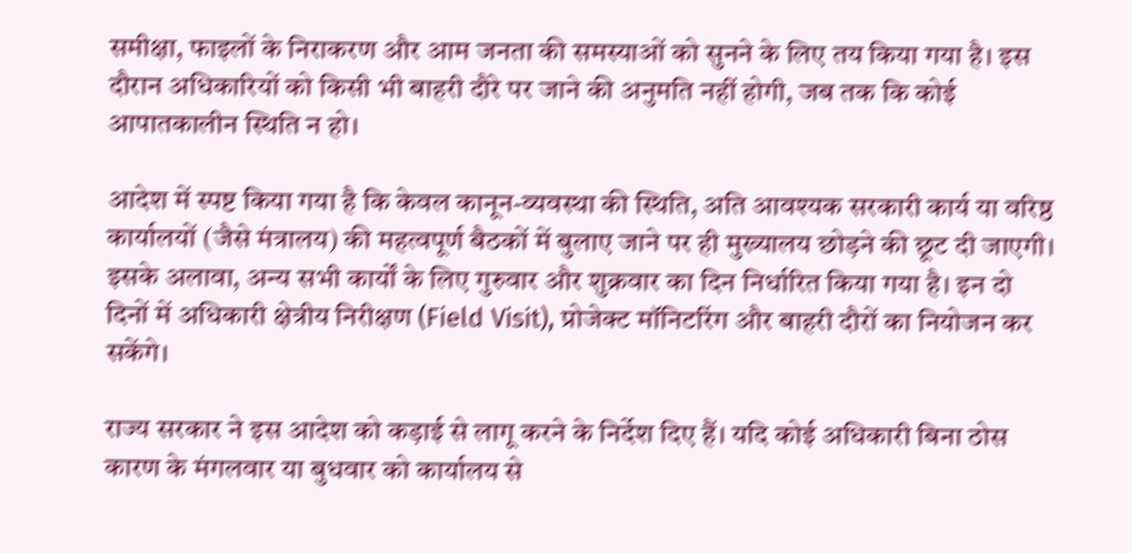समीक्षा, फाइलों के निराकरण और आम जनता की समस्याओं को सुनने के लिए तय किया गया है। इस दौरान अधिकारियों को किसी भी बाहरी दौरे पर जाने की अनुमति नहीं होगी, जब तक कि कोई आपातकालीन स्थिति न हो।

आदेश में स्पष्ट किया गया है कि केवल कानून-व्यवस्था की स्थिति, अति आवश्यक सरकारी कार्य या वरिष्ठ कार्यालयों (जैसे मंत्रालय) की महत्वपूर्ण बैठकों में बुलाए जाने पर ही मुख्यालय छोड़ने की छूट दी जाएगी। इसके अलावा, अन्य सभी कार्यों के लिए गुरुवार और शुक्रवार का दिन निर्धारित किया गया है। इन दो दिनों में अधिकारी क्षेत्रीय निरीक्षण (Field Visit), प्रोजेक्ट मॉनिटरिंग और बाहरी दौरों का नियोजन कर सकेंगे।

राज्य सरकार ने इस आदेश को कड़ाई से लागू करने के निर्देश दिए हैं। यदि कोई अधिकारी बिना ठोस कारण के मंगलवार या बुधवार को कार्यालय से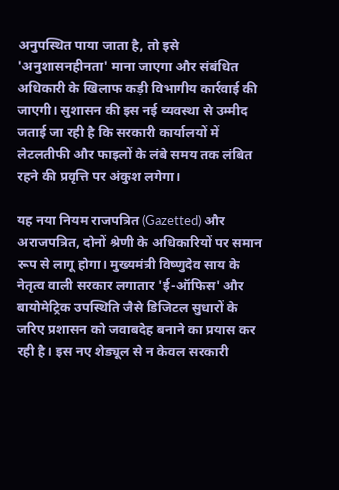अनुपस्थित पाया जाता है, तो इसे 'अनुशासनहीनता' माना जाएगा और संबंधित अधिकारी के खिलाफ कड़ी विभागीय कार्रवाई की जाएगी। सुशासन की इस नई व्यवस्था से उम्मीद जताई जा रही है कि सरकारी कार्यालयों में लेटलतीफी और फाइलों के लंबे समय तक लंबित रहने की प्रवृत्ति पर अंकुश लगेगा।

यह नया नियम राजपत्रित (Gazetted) और अराजपत्रित, दोनों श्रेणी के अधिकारियों पर समान रूप से लागू होगा। मुख्यमंत्री विष्णुदेव साय के नेतृत्व वाली सरकार लगातार 'ई-ऑफिस' और बायोमेट्रिक उपस्थिति जैसे डिजिटल सुधारों के जरिए प्रशासन को जवाबदेह बनाने का प्रयास कर रही है। इस नए शेड्यूल से न केवल सरकारी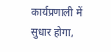कार्यप्रणाली में सुधार होगा,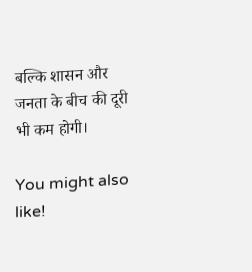बल्कि शासन और जनता के बीच की दूरी भी कम होगी।

You might also like!